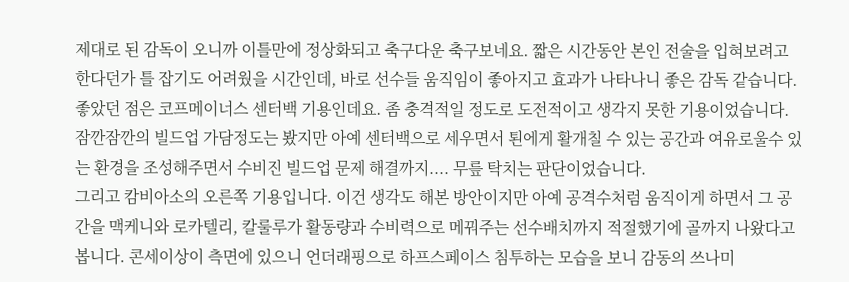제대로 된 감독이 오니까 이틀만에 정상화되고 축구다운 축구보네요. 짧은 시간동안 본인 전술을 입혀보려고 한다던가 틀 잡기도 어려웠을 시간인데, 바로 선수들 움직임이 좋아지고 효과가 나타나니 좋은 감독 같습니다.
좋았던 점은 코프메이너스 센터백 기용인데요. 좀 충격적일 정도로 도전적이고 생각지 못한 기용이었습니다. 잠깐잠깐의 빌드업 가담정도는 봤지만 아예 센터백으로 세우면서 퇸에게 활개칠 수 있는 공간과 여유로울수 있는 환경을 조성해주면서 수비진 빌드업 문제 해결까지.... 무릎 탁치는 판단이었습니다.
그리고 캄비아소의 오른쪽 기용입니다. 이건 생각도 해본 방안이지만 아예 공격수처럼 움직이게 하면서 그 공간을 맥케니와 로카텔리, 칼룰루가 활동량과 수비력으로 메꿔주는 선수배치까지 적절했기에 골까지 나왔다고 봅니다. 콘세이상이 측면에 있으니 언더래핑으로 하프스페이스 침투하는 모습을 보니 감동의 쓰나미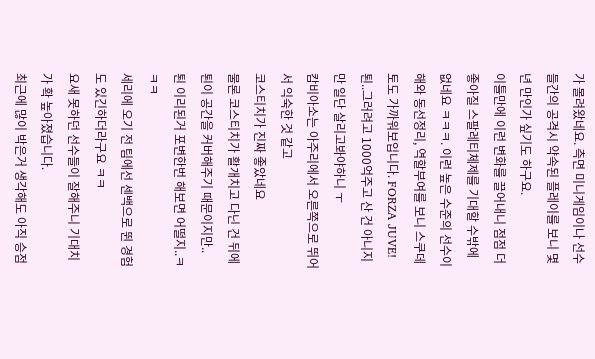가 몰려왔네요. 측면 미니게임이나 선수들간의 공격시 약속된 플레이를 보니 몇년 만인가 싶기도 하구요.
이틀만에 이런 변화를 끌어내니 점점 더 좋아질 스팔레티체제를 기대할 수밖에 없네요 ㅋㅋㅋ. 이런 높은 수준의 선수이해와 동선정리, 역할부여를 보니 스쿠데토도 가까워보입니다. FORZA JUVE!
퇸..그러려고 1000억주고 산 건 아니지만 일단 살리고봐야하니 ㅜ
캄비아소는 아주리에서 오른쪽으로 뛰어서 익숙한 것 같고
코스티치가 진짜 좋았네요
물론 코스티치가 활개치고 다닌 건 뒤에 퇸이 공간을 커버해주기 때문이지만..
퇸 이리된거 포변한번 해보면 어떨지..ㅋㅋㅋ
세리에 오기 전 팀에선 센백으로 뛴 경험도 있긴하더라구요 ㅋㅋ
요새 못하던 선수들이 잘해주니 기대치가 확 높아졌습니다.
최근에 많이 박은거 생각해도 아직 승점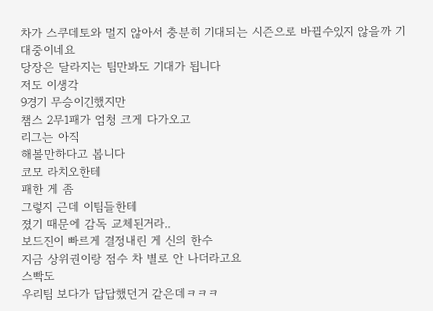차가 스쿠데토와 멀지 않아서 충분히 기대되는 시즌으로 바뀔수있지 않을까 기대중이네요
당장은 달라지는 팀만봐도 기대가 됩니다
저도 이생각
9경기 무승이긴했지만
챔스 2무1패가 엄청 크게 다가오고
리그는 아직
해볼만하다고 봅니다
코모 라치오한테
패한 게 좀
그렇지 근데 이팀들한테
졌기 때문에 감독 교체된거라..
보드진이 빠르게 결정내린 게 신의 한수
지금 상위권이랑 점수 차 별로 안 나더라고요
스빡도
우리팀 보다가 답답했던거 같은데ㅋㅋㅋ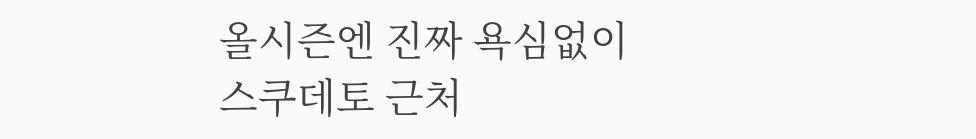올시즌엔 진짜 욕심없이
스쿠데토 근처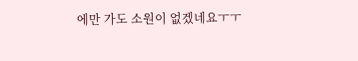에만 가도 소원이 없겠네요ㅜㅜ